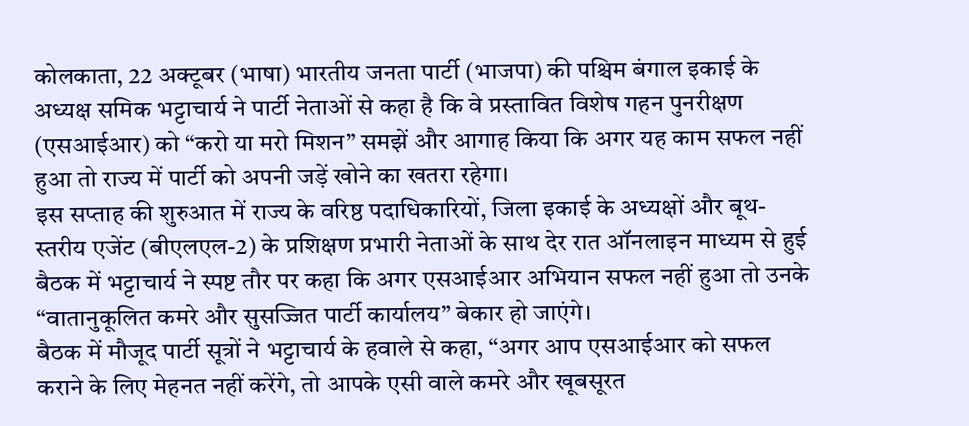कोलकाता, 22 अक्टूबर (भाषा) भारतीय जनता पार्टी (भाजपा) की पश्चिम बंगाल इकाई के अध्यक्ष समिक भट्टाचार्य ने पार्टी नेताओं से कहा है कि वे प्रस्तावित विशेष गहन पुनरीक्षण (एसआईआर) को “करो या मरो मिशन” समझें और आगाह किया कि अगर यह काम सफल नहीं हुआ तो राज्य में पार्टी को अपनी जड़ें खोने का खतरा रहेगा।
इस सप्ताह की शुरुआत में राज्य के वरिष्ठ पदाधिकारियों, जिला इकाई के अध्यक्षों और बूथ-स्तरीय एजेंट (बीएलएल-2) के प्रशिक्षण प्रभारी नेताओं के साथ देर रात ऑनलाइन माध्यम से हुई बैठक में भट्टाचार्य ने स्पष्ट तौर पर कहा कि अगर एसआईआर अभियान सफल नहीं हुआ तो उनके “वातानुकूलित कमरे और सुसज्जित पार्टी कार्यालय” बेकार हो जाएंगे।
बैठक में मौजूद पार्टी सूत्रों ने भट्टाचार्य के हवाले से कहा, “अगर आप एसआईआर को सफल कराने के लिए मेहनत नहीं करेंगे, तो आपके एसी वाले कमरे और खूबसूरत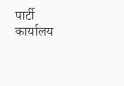पार्टी कार्यालय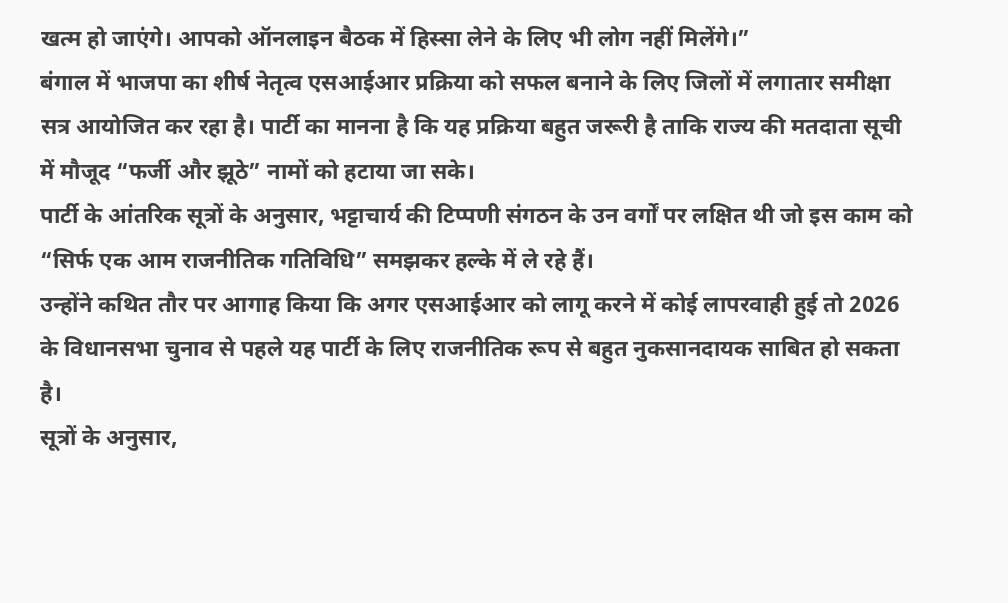खत्म हो जाएंगे। आपको ऑनलाइन बैठक में हिस्सा लेने के लिए भी लोग नहीं मिलेंगे।”
बंगाल में भाजपा का शीर्ष नेतृत्व एसआईआर प्रक्रिया को सफल बनाने के लिए जिलों में लगातार समीक्षा सत्र आयोजित कर रहा है। पार्टी का मानना है कि यह प्रक्रिया बहुत जरूरी है ताकि राज्य की मतदाता सूची में मौजूद “फर्जी और झूठे” नामों को हटाया जा सके।
पार्टी के आंतरिक सूत्रों के अनुसार, भट्टाचार्य की टिप्पणी संगठन के उन वर्गों पर लक्षित थी जो इस काम को “सिर्फ एक आम राजनीतिक गतिविधि” समझकर हल्के में ले रहे हैं।
उन्होंने कथित तौर पर आगाह किया कि अगर एसआईआर को लागू करने में कोई लापरवाही हुई तो 2026 के विधानसभा चुनाव से पहले यह पार्टी के लिए राजनीतिक रूप से बहुत नुकसानदायक साबित हो सकता है।
सूत्रों के अनुसार,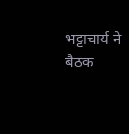भट्टाचार्य ने बैठक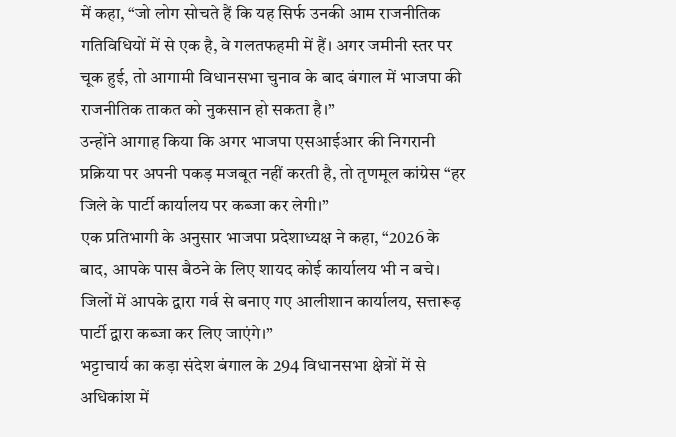में कहा, “जो लोग सोचते हैं कि यह सिर्फ उनकी आम राजनीतिक गतिविधियों में से एक है, वे गलतफहमी में हैं। अगर जमीनी स्तर पर चूक हुई, तो आगामी विधानसभा चुनाव के बाद बंगाल में भाजपा की राजनीतिक ताकत को नुकसान हो सकता है।”
उन्होंने आगाह किया कि अगर भाजपा एसआईआर की निगरानी प्रक्रिया पर अपनी पकड़ मजबूत नहीं करती है, तो तृणमूल कांग्रेस “हर जिले के पार्टी कार्यालय पर कब्जा कर लेगी।”
एक प्रतिभागी के अनुसार भाजपा प्रदेशाध्यक्ष ने कहा, “2026 के बाद, आपके पास बैठने के लिए शायद कोई कार्यालय भी न बचे। जिलों में आपके द्वारा गर्व से बनाए गए आलीशान कार्यालय, सत्तारूढ़ पार्टी द्वारा कब्जा कर लिए जाएंगे।”
भट्टाचार्य का कड़ा संदेश बंगाल के 294 विधानसभा क्षेत्रों में से अधिकांश में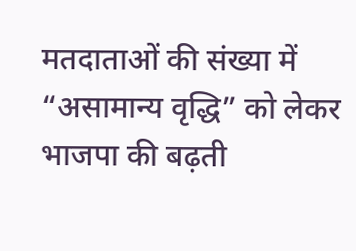मतदाताओं की संख्या में “असामान्य वृद्धि” को लेकर भाजपा की बढ़ती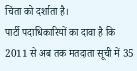चिंता को दर्शाता है।
पार्टी पदाधिकारियों का दावा है कि 2011 से अब तक मतदाता सूची में 35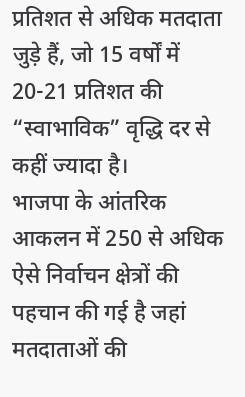प्रतिशत से अधिक मतदाता जुड़े हैं, जो 15 वर्षों में 20-21 प्रतिशत की “स्वाभाविक” वृद्धि दर से कहीं ज्यादा है।
भाजपा के आंतरिक आकलन में 250 से अधिक ऐसे निर्वाचन क्षेत्रों की पहचान की गई है जहां मतदाताओं की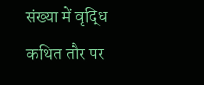संख्या में वृद्धि कथित तौर पर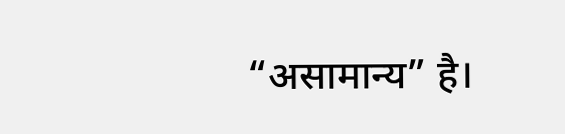“असामान्य” है।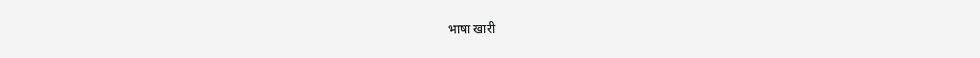भाषा खारी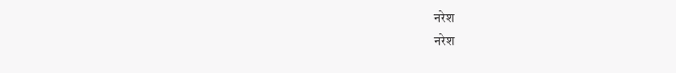नरेश
नरेश